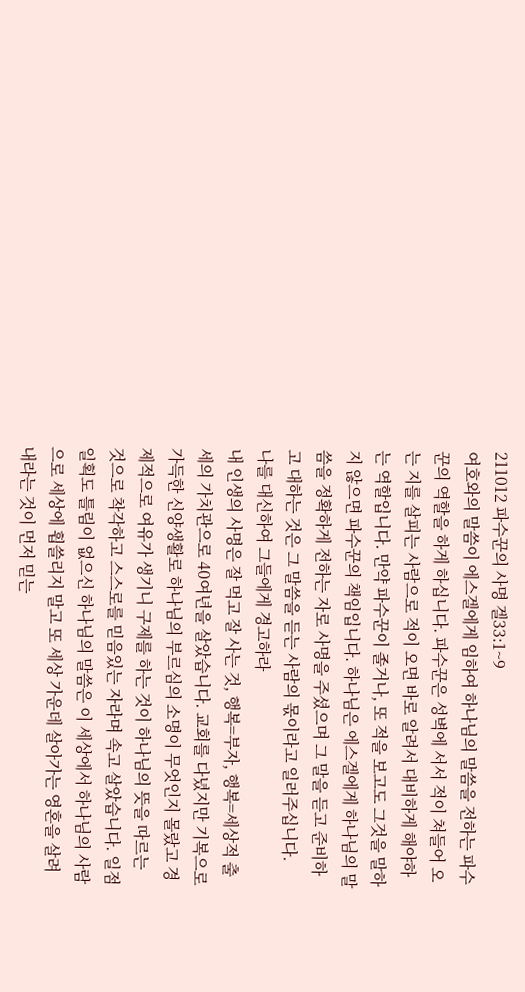211012 파수꾼의 사명 겔33:1~9
여호와의 말씀이 에스겔에게 임하여 하나님의 말씀을 전하는 파수꾼의 역할을 하게 하십니다. 파수꾼은 성벽에 서서 적이 쳐들어 오는 지를 살피는 사람으로 적이 오면 바로 알려서 대비하게 해야하는 역할입니다. 만약 파수꾼이 졸거나, 또 적을 보고도 그것을 말하지 않으면 파수꾼의 책임입니다. 하나님은 에스겔에게 하나님의 말씀을 정확하게 전하는 자로 사명을 주셨으며 그 말을 듣고 준비하고 대하는 것은 그 말씀을 듣는 사람의 몫이라고 일러주십니다.
나를 대신하여 그들에게 경고하라
내 인생의 사명은 잘 먹고 잘 사는 것, 행복=부자, 행복=세상적 출세의 가치관으로 40여년을 살았습니다. 교회를 다녔지만 기복으로 가득한 신양생활로 하나님의 부르심의 소명이 무엇인지 몰랐고 경제적으로 여유가 생기니 구제를 하는 것이 하나님의 뜻을 따르는 것으로 착각하고 스스로를 믿음있는 자라며 속고 살았습니다. 일점 일획도 틀림이 없으신 하나님의 말씀은 이 세상에서 하나님의 사람으로 세상에 휩쓸리지 말고 또 세상 가운데 살아가는 영혼을 살려내라는 것이 먼저 믿는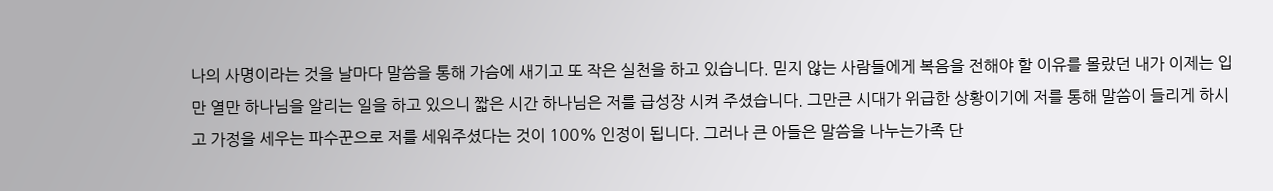나의 사명이라는 것을 날마다 말씀을 통해 가슴에 새기고 또 작은 실천을 하고 있습니다. 믿지 않는 사람들에게 복음을 전해야 할 이유를 몰랐던 내가 이제는 입만 열만 하나님을 알리는 일을 하고 있으니 짧은 시간 하나님은 저를 급성장 시켜 주셨습니다. 그만큰 시대가 위급한 상황이기에 저를 통해 말씀이 들리게 하시고 가정을 세우는 파수꾼으로 저를 세워주셨다는 것이 100% 인정이 됩니다. 그러나 큰 아들은 말씀을 나누는가족 단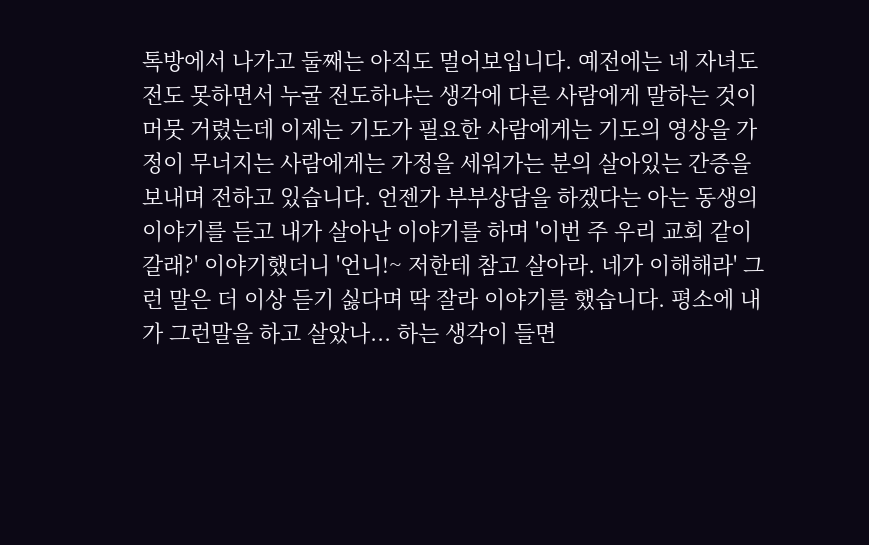톡방에서 나가고 둘째는 아직도 멀어보입니다. 예전에는 네 자녀도 전도 못하면서 누굴 전도하냐는 생각에 다른 사람에게 말하는 것이 머뭇 거렸는데 이제는 기도가 필요한 사람에게는 기도의 영상을 가정이 무너지는 사람에게는 가정을 세워가는 분의 살아있는 간증을 보내며 전하고 있습니다. 언젠가 부부상담을 하겠다는 아는 동생의 이야기를 듣고 내가 살아난 이야기를 하며 '이번 주 우리 교회 같이 갈래?' 이야기했더니 '언니!~ 저한테 참고 살아라. 네가 이해해라' 그런 말은 더 이상 듣기 싫다며 딱 잘라 이야기를 했습니다. 평소에 내가 그런말을 하고 살았나... 하는 생각이 들면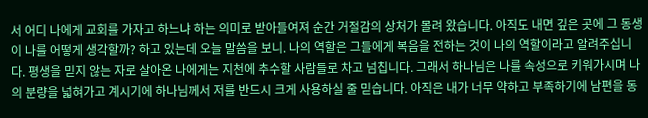서 어디 나에게 교회를 가자고 하느냐 하는 의미로 받아들여져 순간 거절감의 상처가 몰려 왔습니다. 아직도 내면 깊은 곳에 그 동생이 나를 어떻게 생각할까? 하고 있는데 오늘 말씀을 보니. 나의 역할은 그들에게 복음을 전하는 것이 나의 역할이라고 알려주십니다. 평생을 믿지 않는 자로 살아온 나에게는 지천에 추수할 사람들로 차고 넘칩니다. 그래서 하나님은 나를 속성으로 키워가시며 나의 분량을 넓혀가고 계시기에 하나님께서 저를 반드시 크게 사용하실 줄 믿습니다. 아직은 내가 너무 약하고 부족하기에 남편을 동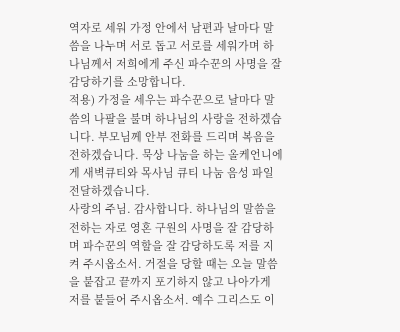역자로 세워 가정 안에서 남편과 날마다 말씀을 나누며 서로 돕고 서로를 세워가며 하나님께서 저희에게 주신 파수꾼의 사명을 잘 감당하기를 소망합니다.
적용) 가정을 세우는 파수꾼으로 날마다 말씀의 나팔을 불며 하나님의 사랑을 전하겠습니다. 부모님께 안부 전화를 드리며 복음을 전하겠습니다. 묵상 나눔을 하는 올케언니에게 새벽큐티와 목사님 큐티 나눔 음성 파일 전달하겠습니다.
사랑의 주님. 감사합니다. 하나님의 말씀을 전하는 자로 영혼 구원의 사명을 잘 감당하며 파수꾼의 역할을 잘 감당하도록 저를 지켜 주시옵소서. 거절을 당할 때는 오늘 말씀을 붙잡고 끝까지 포기하지 않고 나아가게 저를 붙들어 주시옵소서. 예수 그리스도 이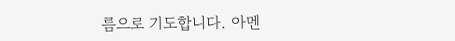름으로 기도합니다. 아멘